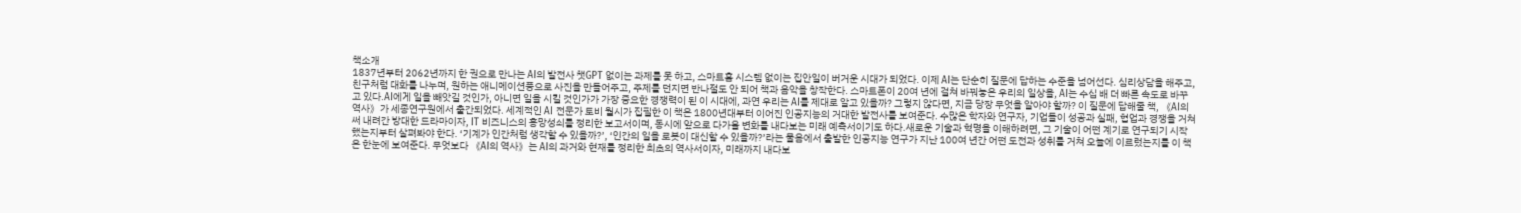책소개
1837년부터 2062년까지 한 권으로 만나는 AI의 발전사 챗GPT 없이는 과제를 못 하고, 스마트홈 시스템 없이는 집안일이 버거운 시대가 되었다. 이제 AI는 단순히 질문에 답하는 수준을 넘어선다. 심리상담을 해주고, 친구처럼 대화를 나누며, 원하는 애니메이션풍으로 사진을 만들어주고, 주제를 던지면 반나절도 안 되어 책과 음악을 창작한다. 스마트폰이 20여 년에 걸쳐 바꿔놓은 우리의 일상을, AI는 수십 배 더 빠른 속도로 바꾸고 있다.AI에게 일을 빼앗길 것인가, 아니면 일을 시킬 것인가가 가장 중요한 경쟁력이 된 이 시대에, 과연 우리는 AI를 제대로 알고 있을까? 그렇지 않다면, 지금 당장 무엇을 알아야 할까? 이 질문에 답해줄 책, 《AI의 역사》가 세종연구원에서 출간되었다. 세계적인 AI 전문가 토비 월시가 집필한 이 책은 1800년대부터 이어진 인공지능의 거대한 발전사를 보여준다. 수많은 학자와 연구자, 기업들이 성공과 실패, 협업과 경쟁을 거쳐 써 내려간 방대한 드라마이자, IT 비즈니스의 흥망성쇠를 정리한 보고서이며, 동시에 앞으로 다가올 변화를 내다보는 미래 예측서이기도 하다.새로운 기술과 혁명을 이해하려면, 그 기술이 어떤 계기로 연구되기 시작했는지부터 살펴봐야 한다. ‘기계가 인간처럼 생각할 수 있을까?’, ‘인간의 일을 로봇이 대신할 수 있을까?’라는 물음에서 출발한 인공지능 연구가 지난 100여 년간 어떤 도전과 성취를 거쳐 오늘에 이르렀는지를 이 책은 한눈에 보여준다. 무엇보다 《AI의 역사》는 AI의 과거와 현재를 정리한 최초의 역사서이자, 미래까지 내다보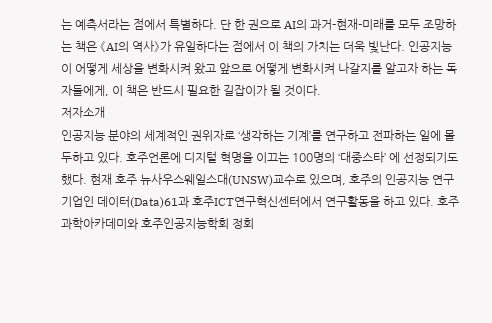는 예측서라는 점에서 특별하다. 단 한 권으로 AI의 과거-현재-미래를 모두 조망하는 책은 《AI의 역사》가 유일하다는 점에서 이 책의 가치는 더욱 빛난다. 인공지능이 어떻게 세상을 변화시켜 왔고 앞으로 어떻게 변화시켜 나갈지를 알고자 하는 독자들에게, 이 책은 반드시 필요한 길잡이가 될 것이다.
저자소개
인공지능 분야의 세계적인 권위자로 ‘생각하는 기계’를 연구하고 전파하는 일에 몰두하고 있다. 호주언론에 디지털 혁명을 이끄는 100명의 ‘대중스타’ 에 선정되기도 했다. 현재 호주 뉴사우스웨일스대(UNSW)교수로 있으며, 호주의 인공지능 연구기업인 데이터(Data)61과 호주ICT연구혁신센터에서 연구활동을 하고 있다. 호주과학아카데미와 호주인공지능학회 정회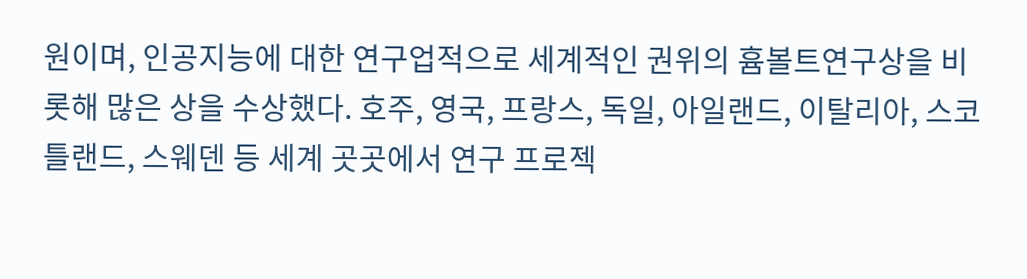원이며, 인공지능에 대한 연구업적으로 세계적인 권위의 흄볼트연구상을 비롯해 많은 상을 수상했다. 호주, 영국, 프랑스, 독일, 아일랜드, 이탈리아, 스코틀랜드, 스웨덴 등 세계 곳곳에서 연구 프로젝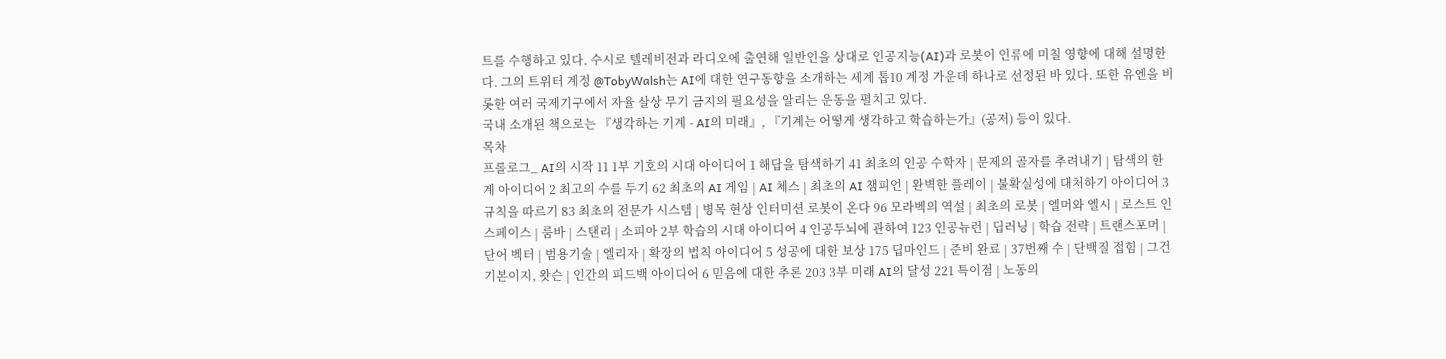트를 수행하고 있다. 수시로 텔레비전과 라디오에 출연해 일반인을 상대로 인공지능(AI)과 로봇이 인류에 미칠 영향에 대해 설명한다. 그의 트위터 계정 @TobyWalsh는 AI에 대한 연구동향을 소개하는 세계 톱10 계정 가운데 하나로 선정된 바 있다. 또한 유엔을 비롯한 여러 국제기구에서 자율 살상 무기 금지의 필요성을 알리는 운동을 펼치고 있다.
국내 소개된 책으로는 『생각하는 기계 - AI의 미래』, 『기계는 어떻게 생각하고 학습하는가』(공저) 등이 있다.
목차
프롤로그_ AI의 시작 11 1부 기호의 시대 아이디어 1 해답을 탐색하기 41 최초의 인공 수학자 | 문제의 골자를 추려내기 | 탐색의 한계 아이디어 2 최고의 수를 두기 62 최초의 AI 게임 | AI 체스 | 최초의 AI 챔피언 | 완벽한 플레이 | 불확실성에 대처하기 아이디어 3 규칙을 따르기 83 최초의 전문가 시스템 | 병목 현상 인터미션 로봇이 온다 96 모라벡의 역설 | 최초의 로봇 | 엘머와 엘시 | 로스트 인 스페이스 | 룸바 | 스탠리 | 소피아 2부 학습의 시대 아이디어 4 인공두뇌에 관하여 123 인공뉴런 | 딥러닝 | 학습 전략 | 트랜스포머 | 단어 벡터 | 범용기술 | 엘리자 | 확장의 법칙 아이디어 5 성공에 대한 보상 175 딥마인드 | 준비 완료 | 37번째 수 | 단백질 접힘 | 그건 기본이지, 왓슨 | 인간의 피드백 아이디어 6 믿음에 대한 추론 203 3부 미래 AI의 달성 221 특이점 | 노동의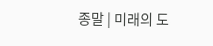종말 | 미래의 도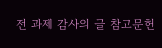전 과제 감사의 글 참고문헌